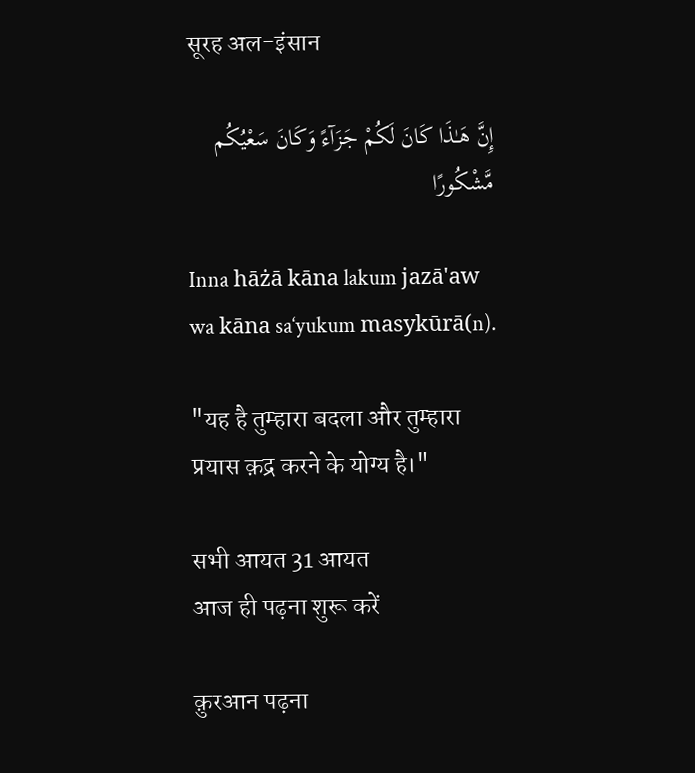सूरह अल-इंसान

إِنَّ هَـٰذَا كَانَ لَكُمْ جَزَآءً وَكَانَ سَعْيُكُم مَّشْكُورًا

Inna hāżā kāna lakum jazā'aw wa kāna sa‘yukum masykūrā(n).

"यह है तुम्हारा बदला और तुम्हारा प्रयास क़द्र करने के योग्य है।"

सभी आयत 31 आयत
आज ही पढ़ना शुरू करें

क़ुरआन पढ़ना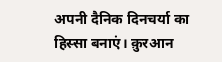अपनी दैनिक दिनचर्या का हिस्सा बनाएं। क़ुरआन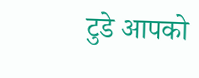टुडे आपको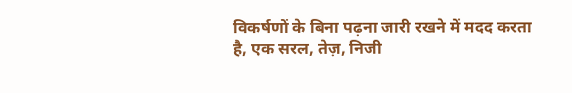विकर्षणों के बिना पढ़ना जारी रखने में मदद करता है, एक सरल, तेज़, निजी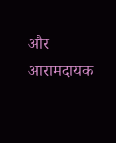और आरामदायक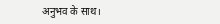अनुभव के साथ।